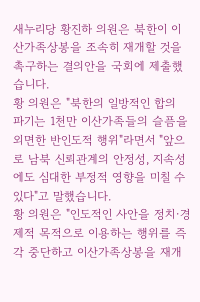새누리당 황진하 의원은 북한이 이산가족상봉을 조속히 재개할 것을 촉구하는 결의안을 국회에 제출했습니다.
황 의원은 "북한의 일방적인 합의 파기는 1천만 이산가족들의 슬픔을 외면한 반인도적 행위"라면서 "앞으로 남북 신뢰관계의 안정성, 지속성에도 심대한 부정적 영향을 미칠 수 있다"고 말했습니다.
황 의원은 "인도적인 사안을 정치·경제적 목적으로 이용하는 행위를 즉각 중단하고 이산가족상봉을 재개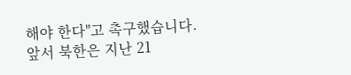해야 한다"고 촉구했습니다.
앞서 북한은 지난 21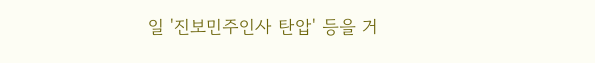일 '진보민주인사 탄압' 등을 거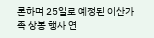론하며 25일로 예정된 이산가족 상봉 행사 연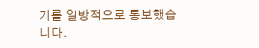기를 일방적으로 통보했습니다.